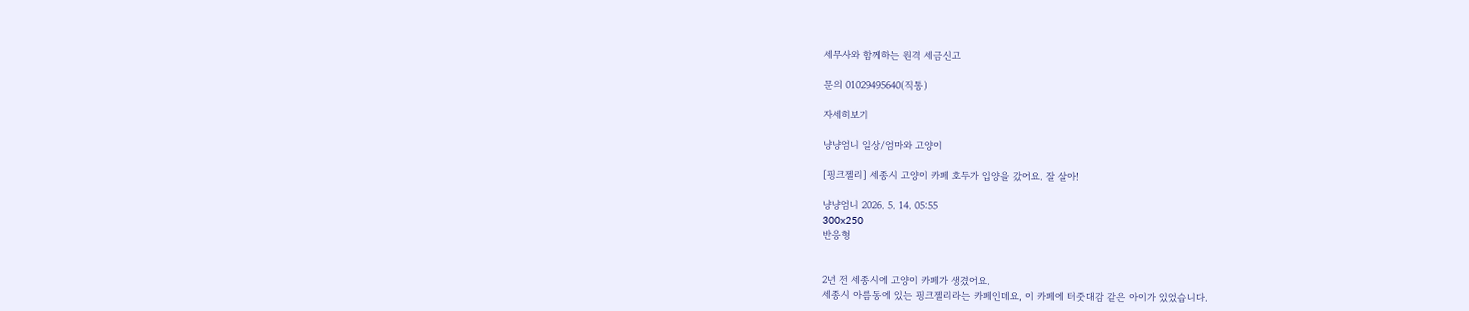세무사와 함께하는 원격 세금신고

문의 01029495640(직통)

자세히보기

냥냥엄니 일상/엄마와 고양이

[핑크젤리] 세종시 고양이 카페 호두가 입양을 갔어요. 잘 살아!

냥냥엄니 2026. 5. 14. 05:55
300x250
반응형


2년 전 세종시에 고양이 카페가 생겼어요.
세종시 아름동에 있는 핑크젤리라는 카페인데요, 이 카페에 터줏대감 같은 아이가 있었습니다.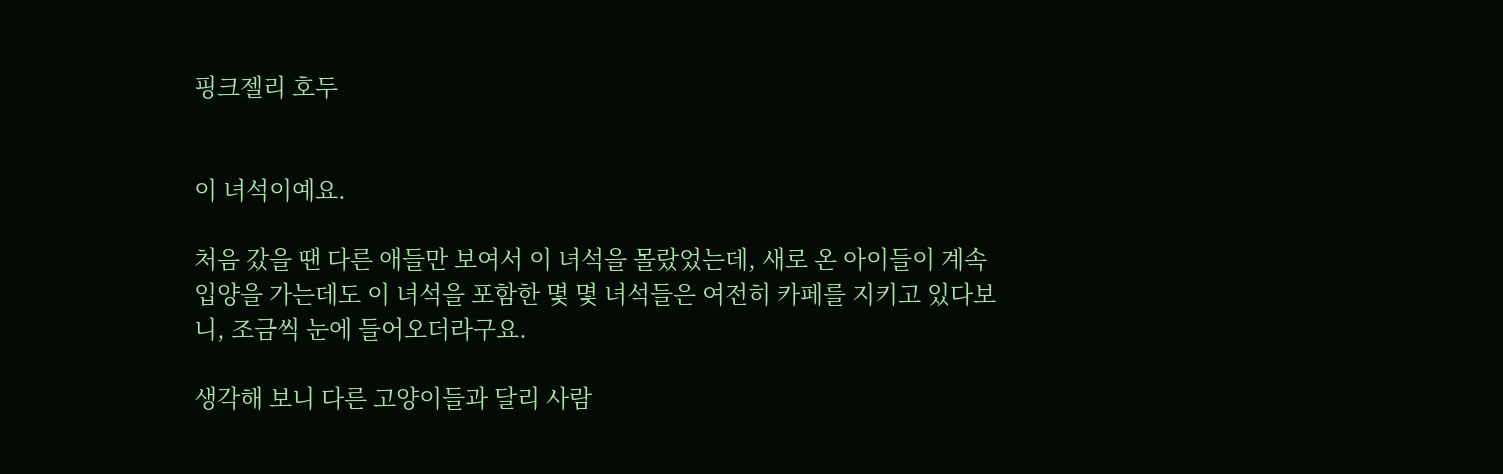핑크젤리 호두


이 녀석이예요.

처음 갔을 땐 다른 애들만 보여서 이 녀석을 몰랐었는데, 새로 온 아이들이 계속 입양을 가는데도 이 녀석을 포함한 몇 몇 녀석들은 여전히 카페를 지키고 있다보니, 조금씩 눈에 들어오더라구요.

생각해 보니 다른 고양이들과 달리 사람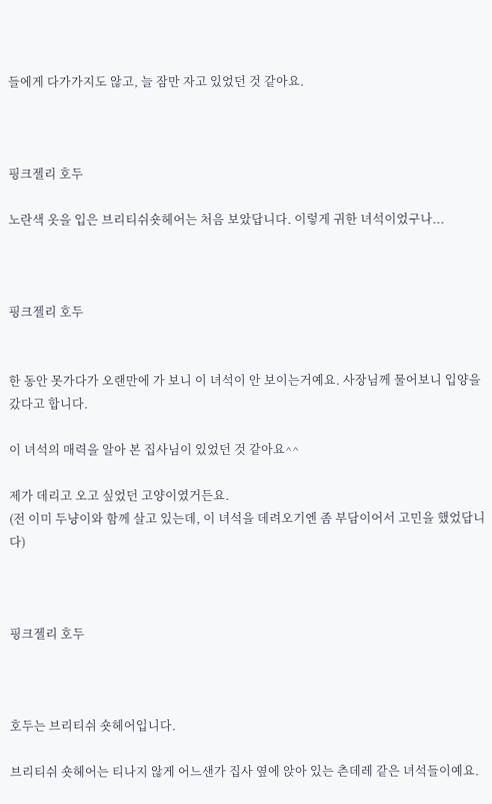들에게 다가가지도 않고, 늘 잠만 자고 있었던 것 같아요.



핑크젤리 호두

노란색 옷을 입은 브리티쉬숏헤어는 처음 보았답니다. 이렇게 귀한 녀석이었구나...



핑크젤리 호두


한 동안 못가다가 오랜만에 가 보니 이 녀석이 안 보이는거예요. 사장님께 물어보니 입양을 갔다고 합니다.

이 녀석의 매력을 알아 본 집사님이 있었던 것 같아요^^

제가 데리고 오고 싶었던 고양이였거든요.
(전 이미 두냥이와 함께 살고 있는데, 이 녀석을 데려오기엔 좀 부담이어서 고민을 했었답니다)



핑크젤리 호두



호두는 브리티쉬 숏헤어입니다.

브리티쉬 숏헤어는 티나지 않게 어느샌가 집사 옆에 앉아 있는 츤데레 같은 녀석들이예요.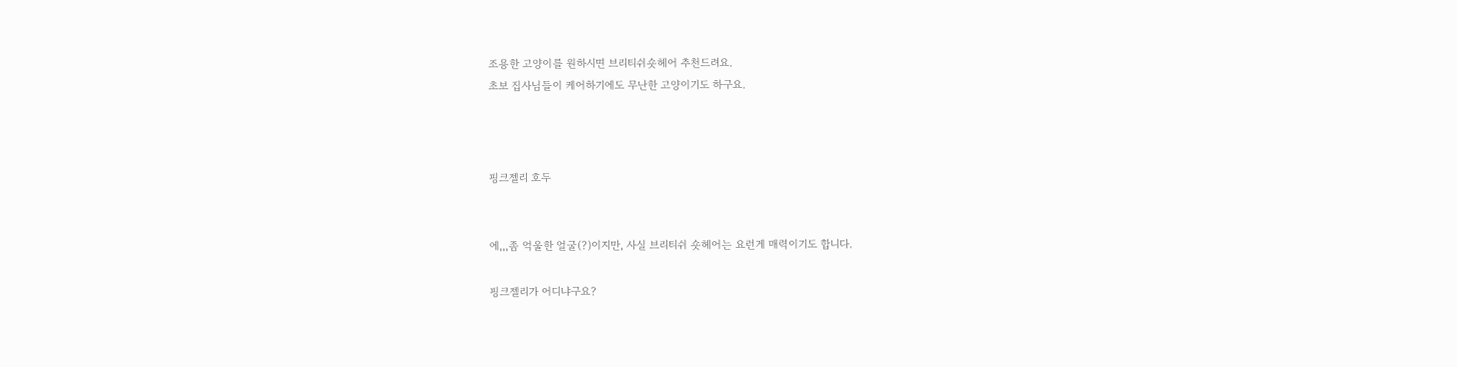조용한 고양이를 원하시면 브리티쉬숏헤어 추천드려요.
초보 집사님들이 케어하기에도 무난한 고양이기도 하구요.



핑크젤리 호두


에,,,좀 억울한 얼굴(?)이지만, 사실 브리티쉬 숏헤어는 요런게 매력이기도 합니다.

핑크젤리가 어디냐구요?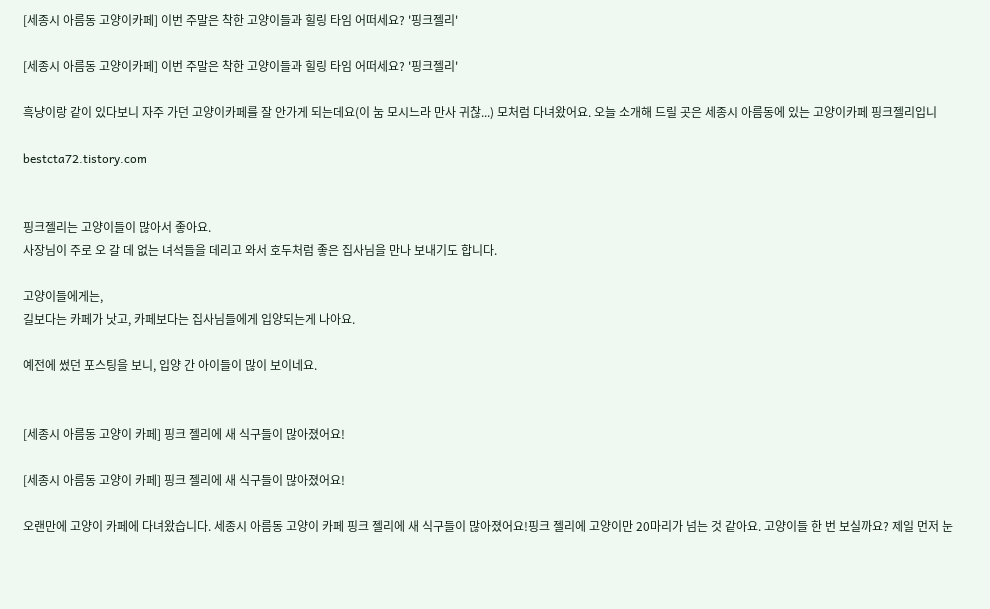[세종시 아름동 고양이카페] 이번 주말은 착한 고양이들과 힐링 타임 어떠세요? '핑크젤리'

[세종시 아름동 고양이카페] 이번 주말은 착한 고양이들과 힐링 타임 어떠세요? '핑크젤리'

흑냥이랑 같이 있다보니 자주 가던 고양이카페를 잘 안가게 되는데요(이 눔 모시느라 만사 귀찮...) 모처럼 다녀왔어요. 오늘 소개해 드릴 곳은 세종시 아름동에 있는 고양이카페 핑크젤리입니

bestcta72.tistory.com


핑크젤리는 고양이들이 많아서 좋아요.
사장님이 주로 오 갈 데 없는 녀석들을 데리고 와서 호두처럼 좋은 집사님을 만나 보내기도 합니다.

고양이들에게는,
길보다는 카페가 낫고, 카페보다는 집사님들에게 입양되는게 나아요.

예전에 썼던 포스팅을 보니, 입양 간 아이들이 많이 보이네요.


[세종시 아름동 고양이 카페] 핑크 젤리에 새 식구들이 많아졌어요!

[세종시 아름동 고양이 카페] 핑크 젤리에 새 식구들이 많아졌어요!

오랜만에 고양이 카페에 다녀왔습니다. 세종시 아름동 고양이 카페 핑크 젤리에 새 식구들이 많아졌어요!핑크 젤리에 고양이만 20마리가 넘는 것 같아요. 고양이들 한 번 보실까요? 제일 먼저 눈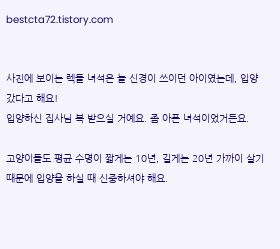bestcta72.tistory.com


사진에 보이는 렉돌 녀석은 늘 신경이 쓰이던 아이였는데, 입양 갔다고 해요!
입양하신 집사님 복 받으실 거예요. 좀 아픈 녀석이었거든요.

고양이들도 평균 수명이 짧게는 10년, 길게는 20년 가까이 살기 때문에 입양을 하실 때 신중하셔야 해요.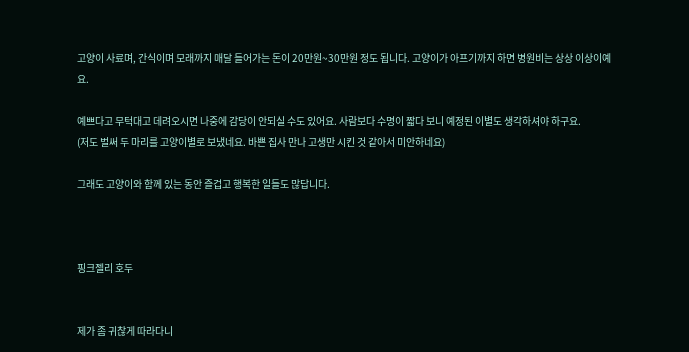고양이 사료며, 간식이며 모래까지 매달 들어가는 돈이 20만원~30만원 정도 됩니다. 고양이가 아프기까지 하면 병원비는 상상 이상이예요.

예쁘다고 무턱대고 데려오시면 나중에 감당이 안되실 수도 있어요. 사람보다 수명이 짧다 보니 예정된 이별도 생각하셔야 하구요.
(저도 벌써 두 마리를 고양이별로 보냈네요. 바쁜 집사 만나 고생만 시킨 것 같아서 미안하네요)

그래도 고양이와 함께 있는 동안 즐겁고 행복한 일들도 많답니다.



핑크젤리 호두


제가 좀 귀찮게 따라다니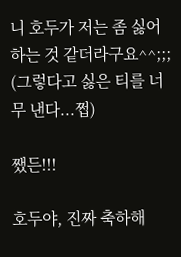니 호두가 저는 좀 싫어하는 것 같더라구요^^;;;
(그렇다고 싫은 티를 너무 낸다...쩝)

쨌든!!!

호두야, 진짜 축하해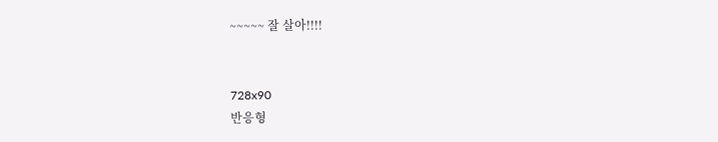~~~~~ 잘 살아!!!!


728x90
반응형